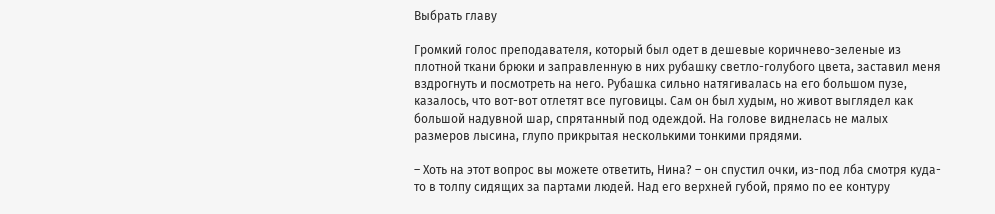Выбрать главу

Громкий голос преподавателя, который был одет в дешевые коричнево-зеленые из плотной ткани брюки и заправленную в них рубашку светло-голубого цвета, заставил меня вздрогнуть и посмотреть на него. Рубашка сильно натягивалась на его большом пузе, казалось, что вот-вот отлетят все пуговицы. Сам он был худым, но живот выглядел как большой надувной шар, спрятанный под одеждой. На голове виднелась не малых размеров лысина, глупо прикрытая несколькими тонкими прядями.

– Хоть на этот вопрос вы можете ответить, Нина? – он спустил очки, из-под лба смотря куда-то в толпу сидящих за партами людей. Над его верхней губой, прямо по ее контуру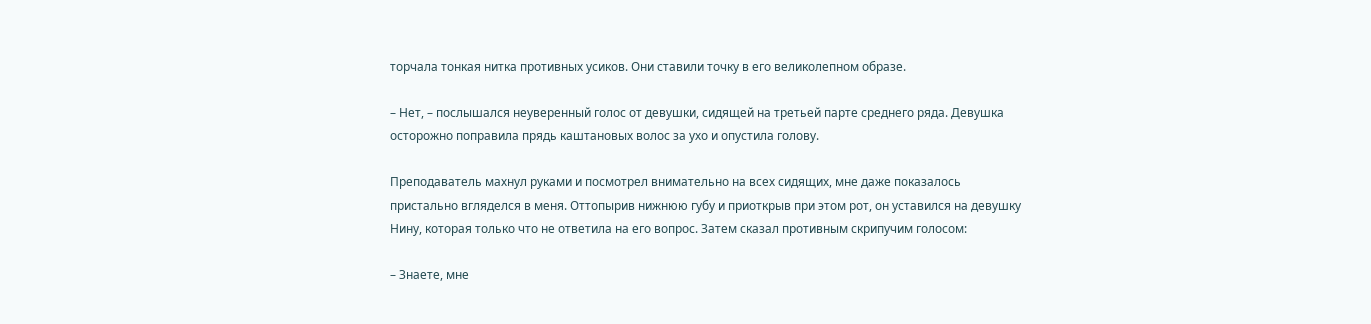торчала тонкая нитка противных усиков. Они ставили точку в его великолепном образе.

– Нет, – послышался неуверенный голос от девушки, сидящей на третьей парте среднего ряда. Девушка осторожно поправила прядь каштановых волос за ухо и опустила голову.

Преподаватель махнул руками и посмотрел внимательно на всех сидящих, мне даже показалось пристально вгляделся в меня. Оттопырив нижнюю губу и приоткрыв при этом рот, он уставился на девушку Нину, которая только что не ответила на его вопрос. Затем сказал противным скрипучим голосом:

– Знаете, мне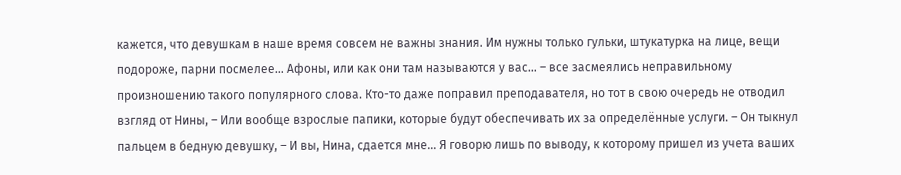кажется, что девушкам в наше время совсем не важны знания. Им нужны только гульки, штукатурка на лице, вещи подороже, парни посмелее… Афоны, или как они там называются у вас… – все засмеялись неправильному произношению такого популярного слова. Кто-то даже поправил преподавателя, но тот в свою очередь не отводил взгляд от Нины, – Или вообще взрослые папики, которые будут обеспечивать их за определённые услуги. – Он тыкнул пальцем в бедную девушку, – И вы, Нина, сдается мне… Я говорю лишь по выводу, к которому пришел из учета ваших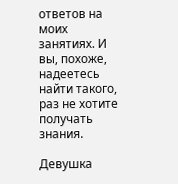ответов на моих занятиях. И вы, похоже, надеетесь найти такого, раз не хотите получать знания.

Девушка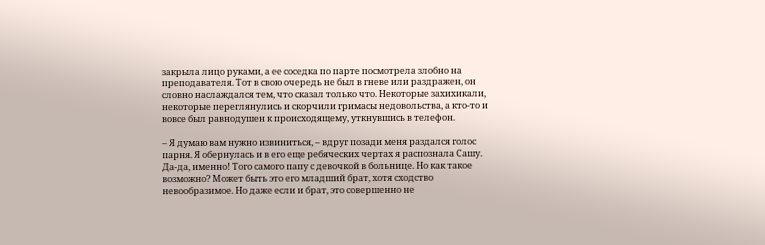закрыла лицо руками, а ее соседка по парте посмотрела злобно на преподавателя. Тот в свою очередь не был в гневе или раздражен, он словно наслаждался тем, что сказал только что. Некоторые захихикали, некоторые переглянулись и скорчили гримасы недовольства, а кто-то и вовсе был равнодушен к происходящему, уткнувшись в телефон.

– Я думаю вам нужно извиниться, – вдруг позади меня раздался голос парня. Я обернулась и в его еще ребяческих чертах я распознала Сашу. Да-да, именно! Того самого папу с девочкой в больнице. Но как такое возможно? Может быть это его младший брат, хотя сходство невообразимое. Но даже если и брат, это совершенно не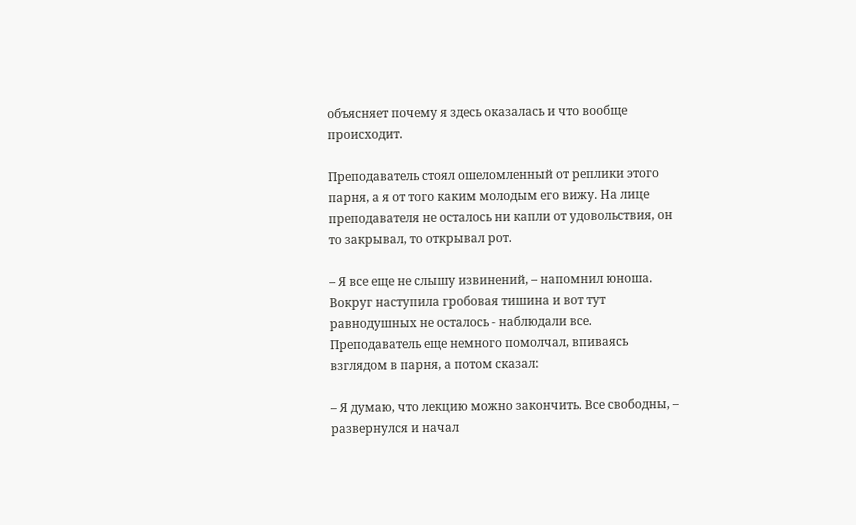объясняет почему я здесь оказалась и что вообще происходит.

Преподаватель стоял ошеломленный от реплики этого парня, а я от того каким молодым его вижу. На лице преподавателя не осталось ни капли от удовольствия, он то закрывал, то открывал рот.

– Я все еще не слышу извинений, – напомнил юноша. Вокруг наступила гробовая тишина и вот тут равнодушных не осталось - наблюдали все. Преподаватель еще немного помолчал, впиваясь взглядом в парня, а потом сказал:

– Я думаю, что лекцию можно закончить. Все свободны, – развернулся и начал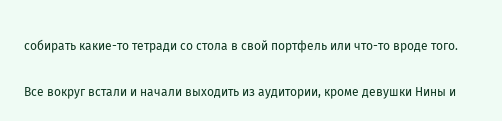собирать какие-то тетради со стола в свой портфель или что-то вроде того.

Все вокруг встали и начали выходить из аудитории, кроме девушки Нины и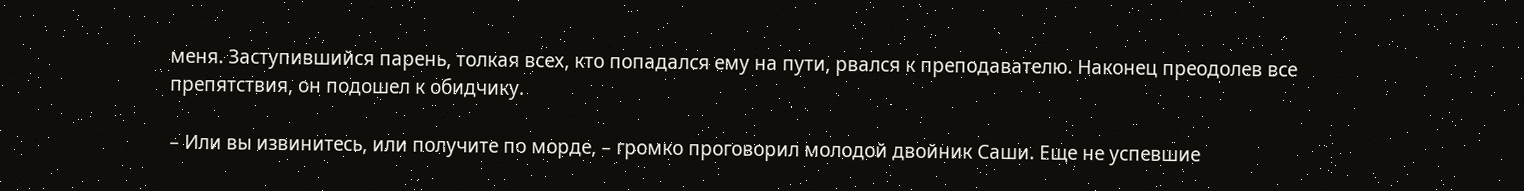меня. Заступившийся парень, толкая всех, кто попадался ему на пути, рвался к преподавателю. Наконец преодолев все препятствия, он подошел к обидчику.

– Или вы извинитесь, или получите по морде, – громко проговорил молодой двойник Саши. Еще не успевшие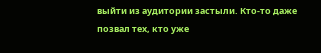выйти из аудитории застыли. Кто-то даже позвал тех, кто уже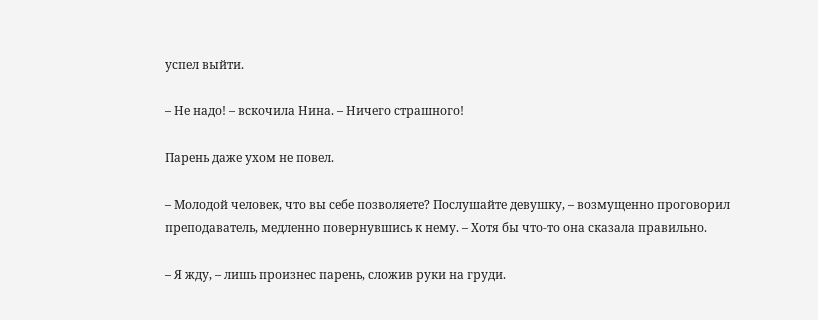успел выйти.

– Не надо! – вскочила Нина. – Ничего страшного!

Парень даже ухом не повел.

– Молодой человек, что вы себе позволяете? Послушайте девушку, – возмущенно проговорил преподаватель, медленно повернувшись к нему. – Хотя бы что-то она сказала правильно.

– Я жду, – лишь произнес парень, сложив руки на груди.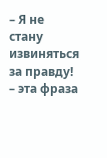– Я не стану извиняться за правду! – эта фраза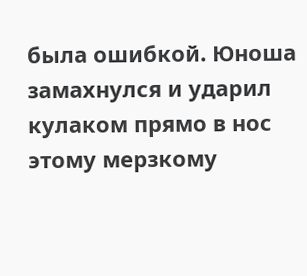была ошибкой. Юноша замахнулся и ударил кулаком прямо в нос этому мерзкому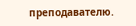преподавателю.